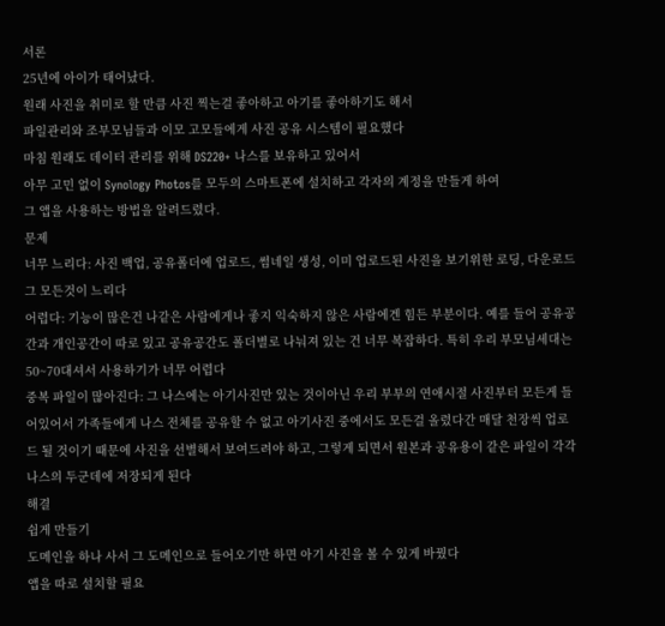서론
25년에 아이가 태어났다.
원래 사진을 취미로 할 만큼 사진 찍는걸 좋아하고 아기를 좋아하기도 해서
파일관리와 조부모님들과 이모 고모들에게 사진 공유 시스템이 필요했다
마침 원래도 데이터 관리를 위해 DS220+ 나스를 보유하고 있어서
아무 고민 없이 Synology Photos를 모두의 스마트폰에 설치하고 각자의 계정을 만들게 하여
그 앱을 사용하는 방법을 알려드렸다.
문제
너무 느리다: 사진 백업, 공유폴더에 업로드, 썸네일 생성, 이미 업로드된 사진을 보기위한 로딩, 다운로드 그 모든것이 느리다
어렵다: 기능이 많은건 나같은 사람에게나 좋지 익숙하지 않은 사람에겐 힘든 부분이다. 예를 들어 공유공간과 개인공간이 따로 있고 공유공간도 폴더별로 나눠져 있는 건 너무 복잡하다. 특히 우리 부모님세대는 50~70대셔서 사용하기가 너무 어렵다
중복 파일이 많아진다: 그 나스에는 아기사진만 있는 것이아닌 우리 부부의 연애시절 사진부터 모든게 들어있어서 가족들에게 나스 전체를 공유할 수 없고 아기사진 중에서도 모든걸 올렸다간 매달 천장씩 업로드 될 것이기 때문에 사진을 선별해서 보여드려야 하고, 그렇게 되면서 원본과 공유용이 같은 파일이 각각 나스의 두군데에 저장되게 된다
해결
쉽게 만들기
도메인을 하나 사서 그 도메인으로 들어오기만 하면 아기 사진을 볼 수 있게 바꿨다
앱을 따로 설치할 필요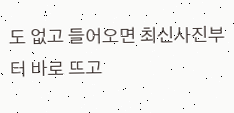도 없고 들어오면 최신사진부터 바로 뜨고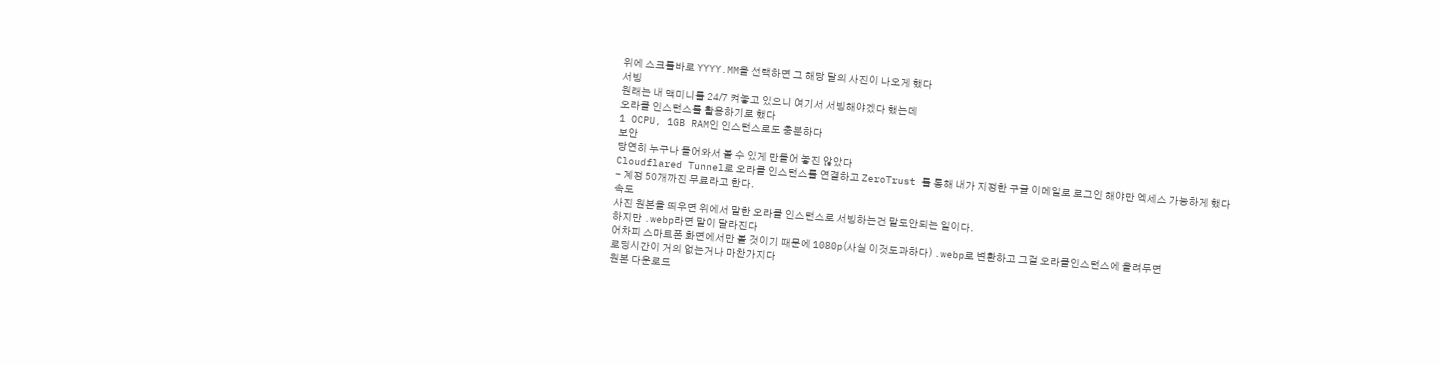위에 스크롤바로 YYYY.MM을 선택하면 그 해당 달의 사진이 나오게 했다
서빙
원래는 내 맥미니를 24/7 켜놓고 있으니 여기서 서빙해야겠다 했는데
오라클 인스턴스를 활용하기로 했다
1 OCPU, 1GB RAM인 인스턴스로도 충분하다
보안
당연히 누구나 들어와서 볼 수 있게 만들어 놓진 않았다
Cloudflared Tunnel로 오라클 인스턴스를 연결하고 ZeroTrust 를 통해 내가 지정한 구글 이메일로 로그인 해야만 엑세스 가능하게 했다
- 계정 50개까진 무료라고 한다.
속도
사진 원본을 띄우면 위에서 말한 오라클 인스턴스로 서빙하는건 말도안되는 일이다.
하지만 .webp라면 말이 달라진다
어차피 스마트폰 화면에서만 볼 것이기 때문에 1080p(사실 이것도과하다) .webp로 변환하고 그걸 오라클인스턴스에 올려두면
로딩시간이 거의 없는거나 마찬가지다
원본 다운로드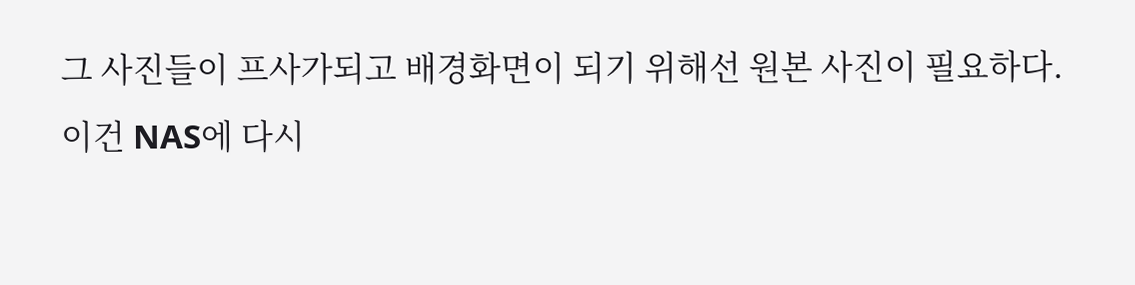그 사진들이 프사가되고 배경화면이 되기 위해선 원본 사진이 필요하다.
이건 NAS에 다시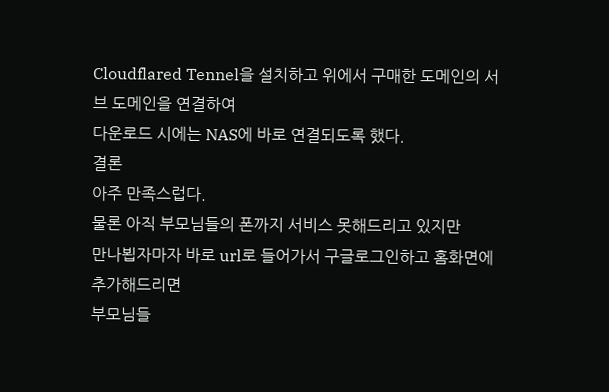Cloudflared Tennel을 설치하고 위에서 구매한 도메인의 서브 도메인을 연결하여
다운로드 시에는 NAS에 바로 연결되도록 했다.
결론
아주 만족스럽다.
물론 아직 부모님들의 폰까지 서비스 못해드리고 있지만
만나뵙자마자 바로 url로 들어가서 구글로그인하고 홈화면에 추가해드리면
부모님들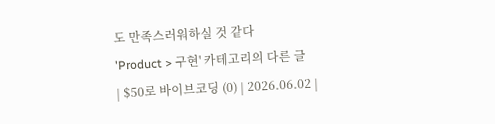도 만족스러워하실 것 같다
'Product > 구현' 카테고리의 다른 글
| $50로 바이브코딩 (0) | 2026.06.02 |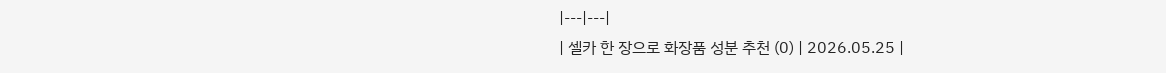|---|---|
| 셀카 한 장으로 화장품 성분 추천 (0) | 2026.05.25 |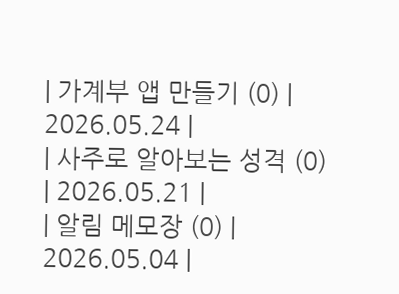| 가계부 앱 만들기 (0) | 2026.05.24 |
| 사주로 알아보는 성격 (0) | 2026.05.21 |
| 알림 메모장 (0) | 2026.05.04 |